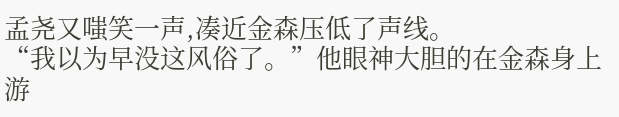孟尧又嗤笑一声,凑近金森压低了声线。
“我以为早没这风俗了。”他眼神大胆的在金森身上游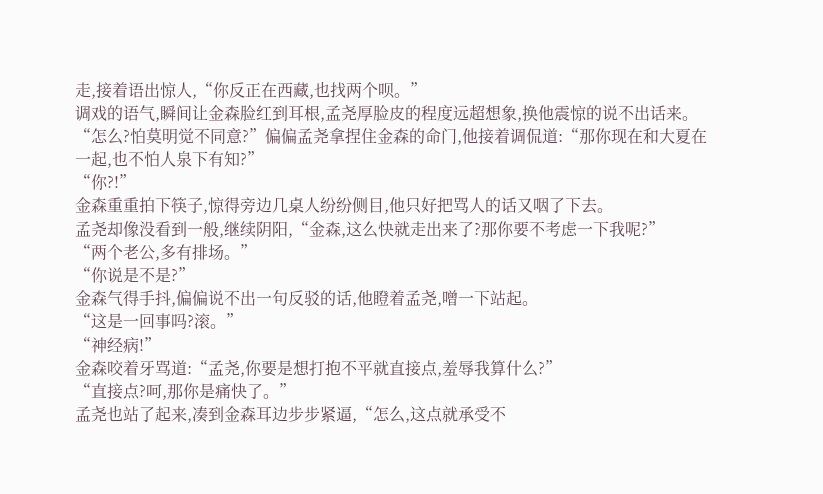走,接着语出惊人,“你反正在西藏,也找两个呗。”
调戏的语气,瞬间让金森脸红到耳根,孟尧厚脸皮的程度远超想象,换他震惊的说不出话来。
“怎么?怕莫明觉不同意?”偏偏孟尧拿捏住金森的命门,他接着调侃道:“那你现在和大夏在一起,也不怕人泉下有知?”
“你?!”
金森重重拍下筷子,惊得旁边几桌人纷纷侧目,他只好把骂人的话又咽了下去。
孟尧却像没看到一般,继续阴阳,“金森,这么快就走出来了?那你要不考虑一下我呢?”
“两个老公,多有排场。”
“你说是不是?”
金森气得手抖,偏偏说不出一句反驳的话,他瞪着孟尧,噌一下站起。
“这是一回事吗?滚。”
“神经病!”
金森咬着牙骂道:“孟尧,你要是想打抱不平就直接点,羞辱我算什么?”
“直接点?呵,那你是痛快了。”
孟尧也站了起来,凑到金森耳边步步紧逼,“怎么,这点就承受不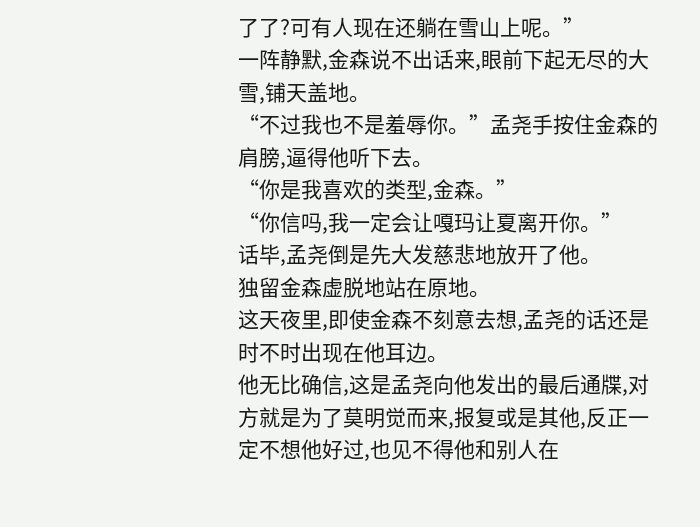了了?可有人现在还躺在雪山上呢。”
一阵静默,金森说不出话来,眼前下起无尽的大雪,铺天盖地。
“不过我也不是羞辱你。”孟尧手按住金森的肩膀,逼得他听下去。
“你是我喜欢的类型,金森。”
“你信吗,我一定会让嘎玛让夏离开你。”
话毕,孟尧倒是先大发慈悲地放开了他。
独留金森虚脱地站在原地。
这天夜里,即使金森不刻意去想,孟尧的话还是时不时出现在他耳边。
他无比确信,这是孟尧向他发出的最后通牒,对方就是为了莫明觉而来,报复或是其他,反正一定不想他好过,也见不得他和别人在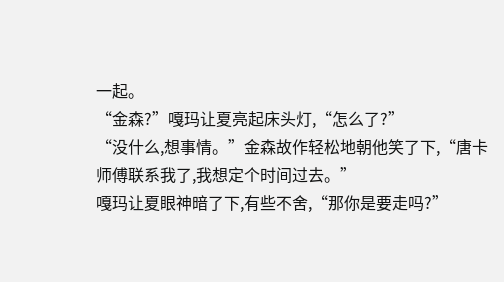一起。
“金森?”嘎玛让夏亮起床头灯,“怎么了?”
“没什么,想事情。”金森故作轻松地朝他笑了下,“唐卡师傅联系我了,我想定个时间过去。”
嘎玛让夏眼神暗了下,有些不舍,“那你是要走吗?”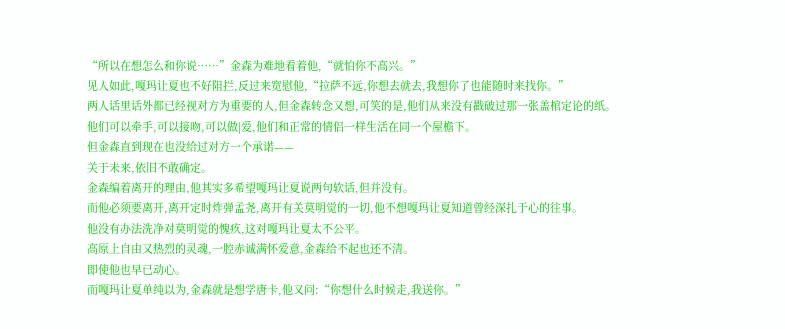“所以在想怎么和你说……”金森为难地看着他,“就怕你不高兴。”
见人如此,嘎玛让夏也不好阻拦,反过来宽慰他,“拉萨不远,你想去就去,我想你了也能随时来找你。”
两人话里话外都已经视对方为重要的人,但金森转念又想,可笑的是,他们从来没有戳破过那一张盖棺定论的纸。
他们可以牵手,可以接吻,可以做|爱,他们和正常的情侣一样生活在同一个屋檐下。
但金森直到现在也没给过对方一个承诺——
关于未来,依旧不敢确定。
金森编着离开的理由,他其实多希望嘎玛让夏说两句软话,但并没有。
而他必须要离开,离开定时炸弹孟尧,离开有关莫明觉的一切,他不想嘎玛让夏知道曾经深扎于心的往事。
他没有办法洗净对莫明觉的愧疚,这对嘎玛让夏太不公平。
高原上自由又热烈的灵魂,一腔赤诚满怀爱意,金森给不起也还不清。
即使他也早已动心。
而嘎玛让夏单纯以为,金森就是想学唐卡,他又问:“你想什么时候走,我送你。”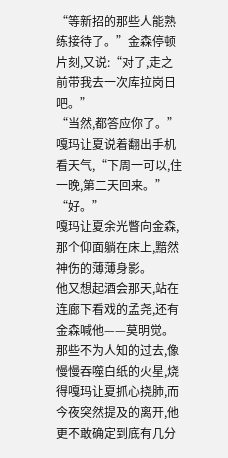“等新招的那些人能熟练接待了。”金森停顿片刻,又说:“对了,走之前带我去一次库拉岗日吧。”
“当然,都答应你了。”嘎玛让夏说着翻出手机看天气,“下周一可以,住一晚,第二天回来。”
“好。”
嘎玛让夏余光瞥向金森,那个仰面躺在床上,黯然神伤的薄薄身影。
他又想起酒会那天,站在连廊下看戏的孟尧,还有金森喊他——莫明觉。
那些不为人知的过去,像慢慢吞噬白纸的火星,烧得嘎玛让夏抓心挠肺,而今夜突然提及的离开,他更不敢确定到底有几分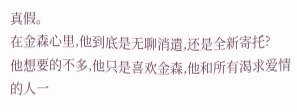真假。
在金森心里,他到底是无聊消遣,还是全新寄托?
他想要的不多,他只是喜欢金森,他和所有渴求爱情的人一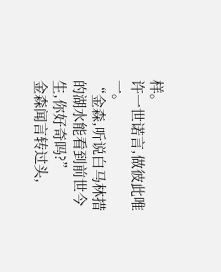样。
许一世诺言,做彼此唯一。
“金森,听说白马林措的湖水能看到前世今生,你好奇吗?”
金森闻言转过头,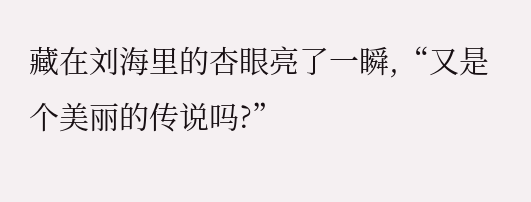藏在刘海里的杏眼亮了一瞬,“又是个美丽的传说吗?”